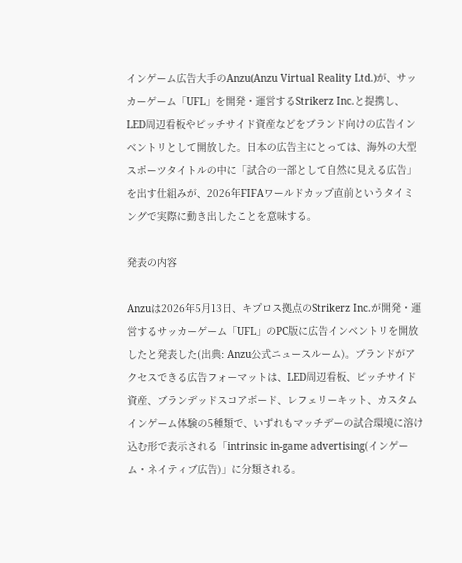インゲーム広告大手のAnzu(Anzu Virtual Reality Ltd.)が、サッカーゲーム「UFL」を開発・運営するStrikerz Inc.と提携し、LED周辺看板やピッチサイド資産などをブランド向けの広告インベントリとして開放した。日本の広告主にとっては、海外の大型スポーツタイトルの中に「試合の一部として自然に見える広告」を出す仕組みが、2026年FIFAワールドカップ直前というタイミングで実際に動き出したことを意味する。

発表の内容

Anzuは2026年5月13日、キプロス拠点のStrikerz Inc.が開発・運営するサッカーゲーム「UFL」のPC版に広告インベントリを開放したと発表した(出典: Anzu公式ニュースルーム)。ブランドがアクセスできる広告フォーマットは、LED周辺看板、ピッチサイド資産、ブランデッドスコアボード、レフェリーキット、カスタムインゲーム体験の5種類で、いずれもマッチデーの試合環境に溶け込む形で表示される「intrinsic in-game advertising(インゲーム・ネイティブ広告)」に分類される。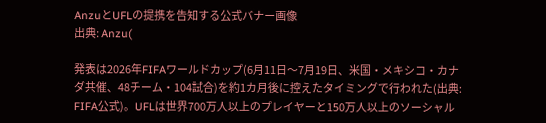AnzuとUFLの提携を告知する公式バナー画像
出典: Anzu(

発表は2026年FIFAワールドカップ(6月11日〜7月19日、米国・メキシコ・カナダ共催、48チーム・104試合)を約1カ月後に控えたタイミングで行われた(出典: FIFA公式)。UFLは世界700万人以上のプレイヤーと150万人以上のソーシャル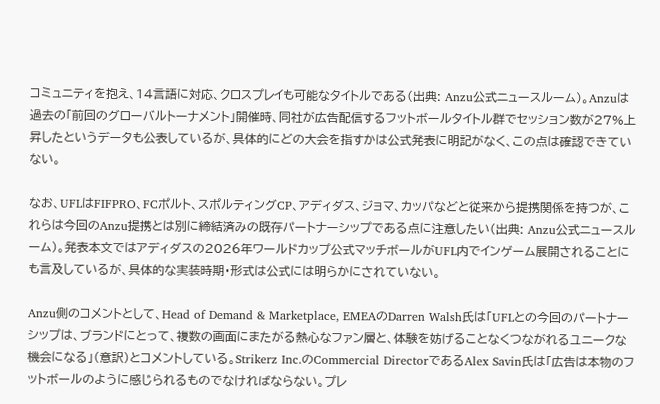コミュニティを抱え、14言語に対応、クロスプレイも可能なタイトルである(出典: Anzu公式ニュースルーム)。Anzuは過去の「前回のグローバルトーナメント」開催時、同社が広告配信するフットボールタイトル群でセッション数が27%上昇したというデータも公表しているが、具体的にどの大会を指すかは公式発表に明記がなく、この点は確認できていない。

なお、UFLはFIFPRO、FCポルト、スポルティングCP、アディダス、ジョマ、カッパなどと従来から提携関係を持つが、これらは今回のAnzu提携とは別に締結済みの既存パートナーシップである点に注意したい(出典: Anzu公式ニュースルーム)。発表本文ではアディダスの2026年ワールドカップ公式マッチボールがUFL内でインゲーム展開されることにも言及しているが、具体的な実装時期・形式は公式には明らかにされていない。

Anzu側のコメントとして、Head of Demand & Marketplace, EMEAのDarren Walsh氏は「UFLとの今回のパートナーシップは、ブランドにとって、複数の画面にまたがる熱心なファン層と、体験を妨げることなくつながれるユニークな機会になる」(意訳)とコメントしている。Strikerz Inc.のCommercial DirectorであるAlex Savin氏は「広告は本物のフットボールのように感じられるものでなければならない。プレ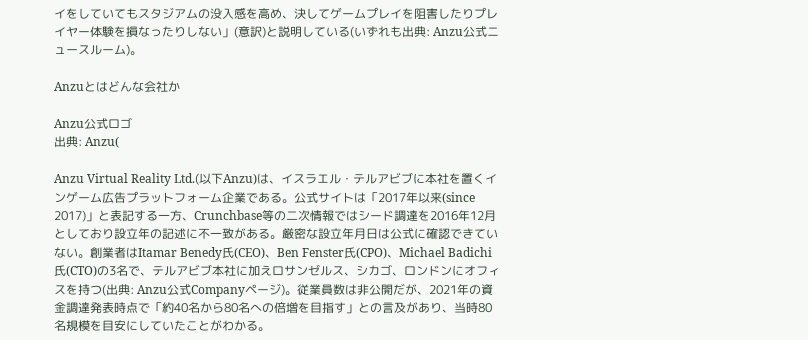イをしていてもスタジアムの没入感を高め、決してゲームプレイを阻害したりプレイヤー体験を損なったりしない」(意訳)と説明している(いずれも出典: Anzu公式ニュースルーム)。

Anzuとはどんな会社か

Anzu公式ロゴ
出典: Anzu(

Anzu Virtual Reality Ltd.(以下Anzu)は、イスラエル・テルアビブに本社を置くインゲーム広告プラットフォーム企業である。公式サイトは「2017年以来(since 2017)」と表記する一方、Crunchbase等の二次情報ではシード調達を2016年12月としており設立年の記述に不一致がある。厳密な設立年月日は公式に確認できていない。創業者はItamar Benedy氏(CEO)、Ben Fenster氏(CPO)、Michael Badichi氏(CTO)の3名で、テルアビブ本社に加えロサンゼルス、シカゴ、ロンドンにオフィスを持つ(出典: Anzu公式Companyページ)。従業員数は非公開だが、2021年の資金調達発表時点で「約40名から80名への倍増を目指す」との言及があり、当時80名規模を目安にしていたことがわかる。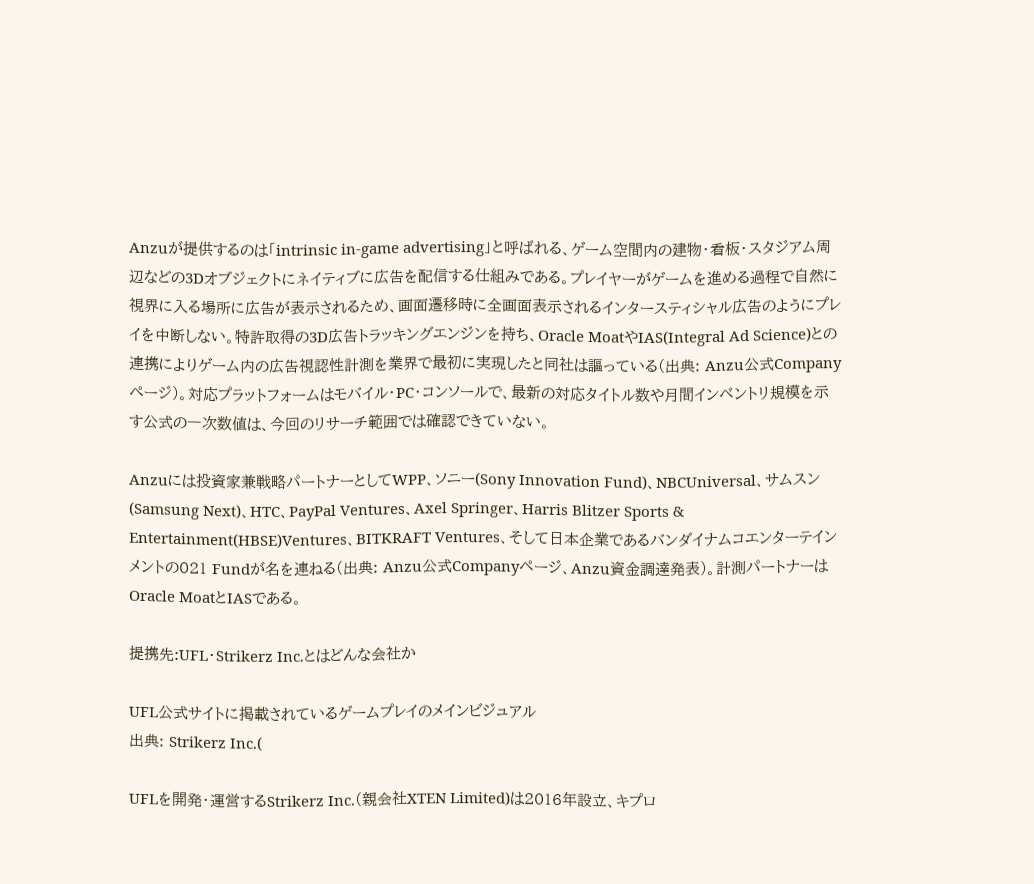Anzuが提供するのは「intrinsic in-game advertising」と呼ばれる、ゲーム空間内の建物・看板・スタジアム周辺などの3Dオブジェクトにネイティブに広告を配信する仕組みである。プレイヤーがゲームを進める過程で自然に視界に入る場所に広告が表示されるため、画面遷移時に全画面表示されるインタースティシャル広告のようにプレイを中断しない。特許取得の3D広告トラッキングエンジンを持ち、Oracle MoatやIAS(Integral Ad Science)との連携によりゲーム内の広告視認性計測を業界で最初に実現したと同社は謳っている(出典: Anzu公式Companyページ)。対応プラットフォームはモバイル・PC・コンソールで、最新の対応タイトル数や月間インベントリ規模を示す公式の一次数値は、今回のリサーチ範囲では確認できていない。

Anzuには投資家兼戦略パートナーとしてWPP、ソニー(Sony Innovation Fund)、NBCUniversal、サムスン(Samsung Next)、HTC、PayPal Ventures、Axel Springer、Harris Blitzer Sports & Entertainment(HBSE)Ventures、BITKRAFT Ventures、そして日本企業であるバンダイナムコエンターテインメントの021 Fundが名を連ねる(出典: Anzu公式Companyページ、Anzu資金調達発表)。計測パートナーはOracle MoatとIASである。

提携先:UFL・Strikerz Inc.とはどんな会社か

UFL公式サイトに掲載されているゲームプレイのメインビジュアル
出典: Strikerz Inc.(

UFLを開発・運営するStrikerz Inc.(親会社XTEN Limited)は2016年設立、キプロ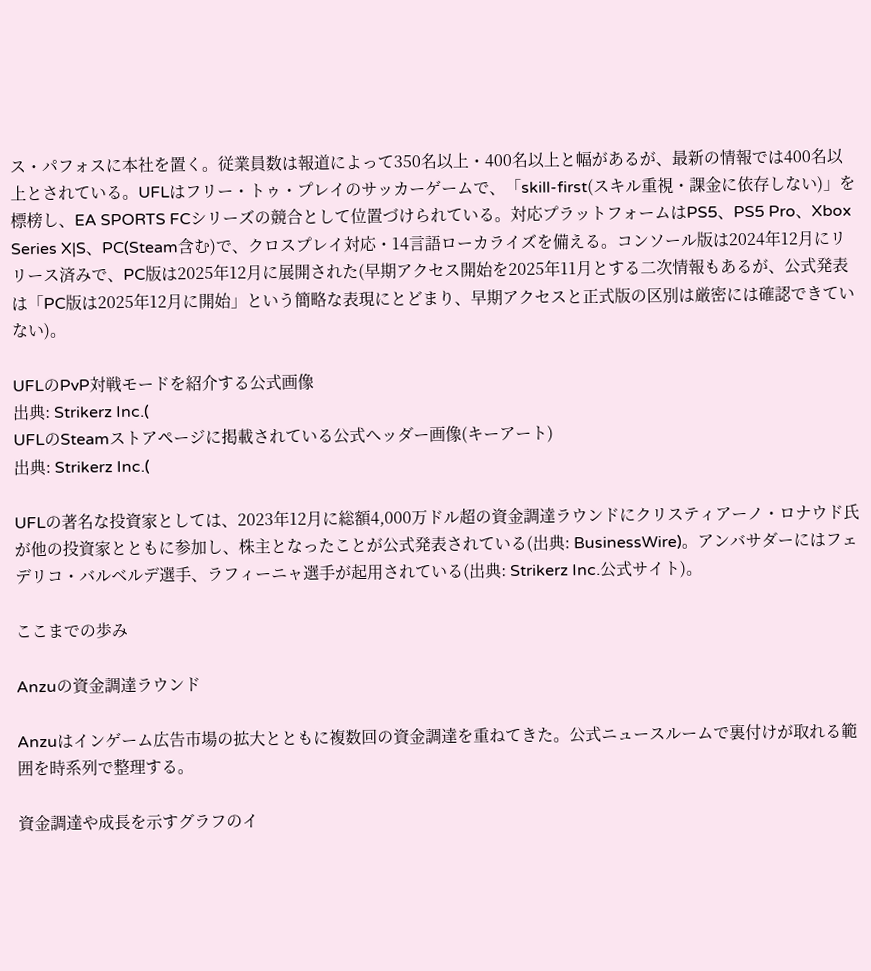ス・パフォスに本社を置く。従業員数は報道によって350名以上・400名以上と幅があるが、最新の情報では400名以上とされている。UFLはフリー・トゥ・プレイのサッカーゲームで、「skill-first(スキル重視・課金に依存しない)」を標榜し、EA SPORTS FCシリーズの競合として位置づけられている。対応プラットフォームはPS5、PS5 Pro、Xbox Series X|S、PC(Steam含む)で、クロスプレイ対応・14言語ローカライズを備える。コンソール版は2024年12月にリリース済みで、PC版は2025年12月に展開された(早期アクセス開始を2025年11月とする二次情報もあるが、公式発表は「PC版は2025年12月に開始」という簡略な表現にとどまり、早期アクセスと正式版の区別は厳密には確認できていない)。

UFLのPvP対戦モードを紹介する公式画像
出典: Strikerz Inc.(
UFLのSteamストアページに掲載されている公式ヘッダー画像(キーアート)
出典: Strikerz Inc.(

UFLの著名な投資家としては、2023年12月に総額4,000万ドル超の資金調達ラウンドにクリスティアーノ・ロナウド氏が他の投資家とともに参加し、株主となったことが公式発表されている(出典: BusinessWire)。アンバサダーにはフェデリコ・バルベルデ選手、ラフィーニャ選手が起用されている(出典: Strikerz Inc.公式サイト)。

ここまでの歩み

Anzuの資金調達ラウンド

Anzuはインゲーム広告市場の拡大とともに複数回の資金調達を重ねてきた。公式ニュースルームで裏付けが取れる範囲を時系列で整理する。

資金調達や成長を示すグラフのイ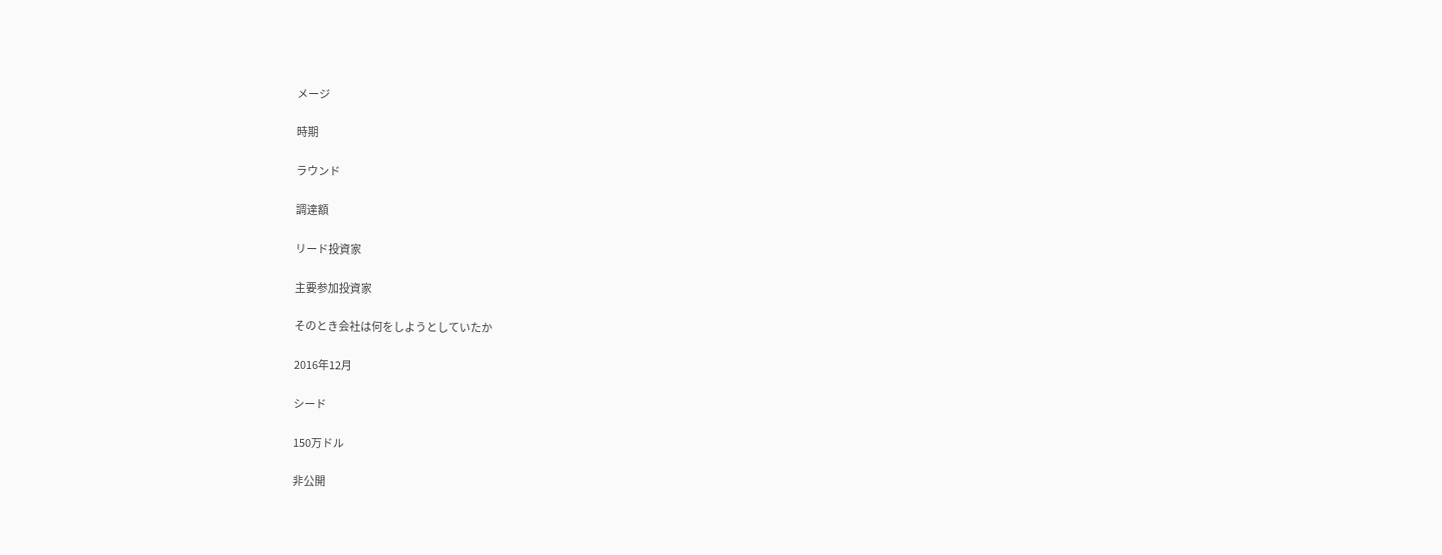メージ

時期

ラウンド

調達額

リード投資家

主要参加投資家

そのとき会社は何をしようとしていたか

2016年12月

シード

150万ドル

非公開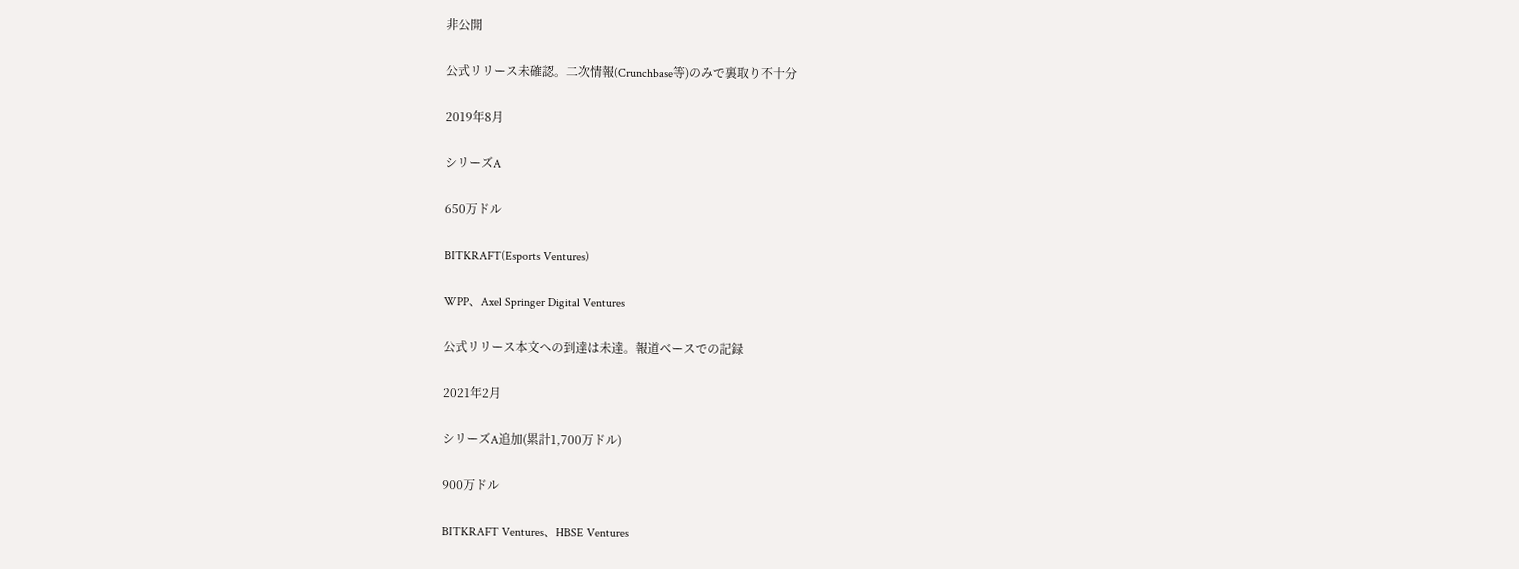非公開

公式リリース未確認。二次情報(Crunchbase等)のみで裏取り不十分

2019年8月

シリーズA

650万ドル

BITKRAFT(Esports Ventures)

WPP、Axel Springer Digital Ventures

公式リリース本文への到達は未達。報道ベースでの記録

2021年2月

シリーズA追加(累計1,700万ドル)

900万ドル

BITKRAFT Ventures、HBSE Ventures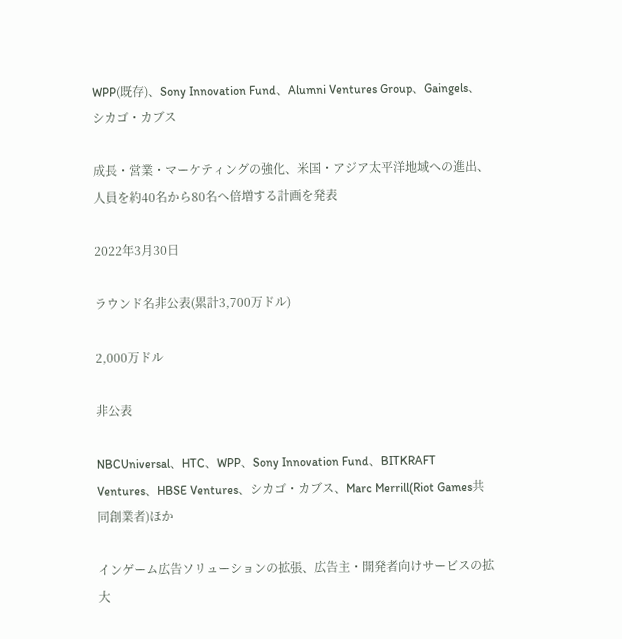WPP(既存)、Sony Innovation Fund、Alumni Ventures Group、Gaingels、シカゴ・カブス

成長・営業・マーケティングの強化、米国・アジア太平洋地域への進出、人員を約40名から80名へ倍増する計画を発表

2022年3月30日

ラウンド名非公表(累計3,700万ドル)

2,000万ドル

非公表

NBCUniversal、HTC、WPP、Sony Innovation Fund、BITKRAFT Ventures、HBSE Ventures、シカゴ・カブス、Marc Merrill(Riot Games共同創業者)ほか

インゲーム広告ソリューションの拡張、広告主・開発者向けサービスの拡大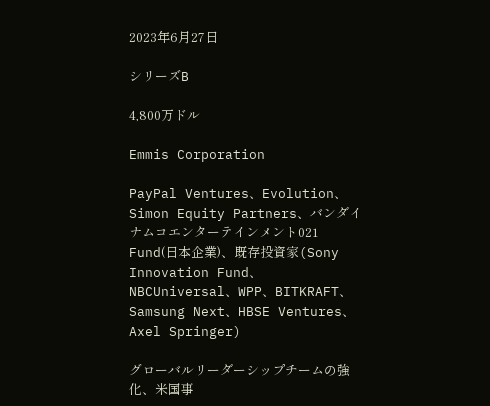2023年6月27日

シリーズB

4,800万ドル

Emmis Corporation

PayPal Ventures、Evolution、Simon Equity Partners、バンダイナムコエンターテインメント021 Fund(日本企業)、既存投資家(Sony Innovation Fund、NBCUniversal、WPP、BITKRAFT、Samsung Next、HBSE Ventures、Axel Springer)

グローバルリーダーシップチームの強化、米国事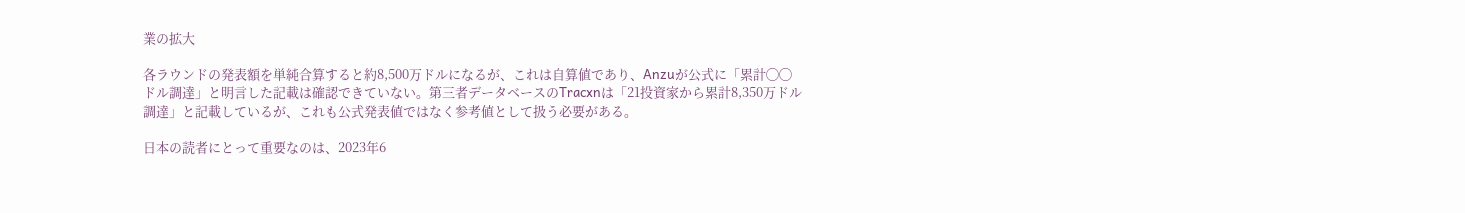業の拡大

各ラウンドの発表額を単純合算すると約8,500万ドルになるが、これは自算値であり、Anzuが公式に「累計◯◯ドル調達」と明言した記載は確認できていない。第三者データベースのTracxnは「21投資家から累計8,350万ドル調達」と記載しているが、これも公式発表値ではなく参考値として扱う必要がある。

日本の読者にとって重要なのは、2023年6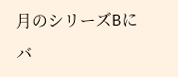月のシリーズBにバ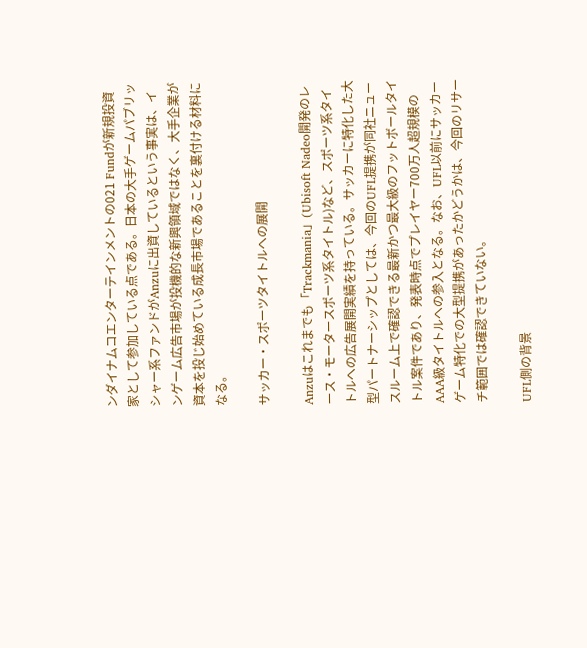ンダイナムコエンターテインメントの021 Fundが新規投資家として参加している点である。日本の大手ゲームパブリッシャー系ファンドがAnzuに出資しているという事実は、インゲーム広告市場が投機的な新興領域ではなく、大手企業が資本を投じ始めている成長市場であることを裏付ける材料になる。

サッカー・スポーツタイトルへの展開

Anzuはこれまでも「Trackmania」(Ubisoft Nadeo開発のレース・モータースポーツ系タイトル)など、スポーツ系タイトルへの広告展開実績を持っている。サッカーに特化した大型パートナーシップとしては、今回のUFL提携が同社ニュースルーム上で確認できる最新かつ最大級のフットボールタイトル案件であり、発表時点でプレイヤー700万人超規模のAAA級タイトルへの参入となる。なお、UFL以前にサッカーゲーム特化での大型提携があったかどうかは、今回のリサーチ範囲では確認できていない。

UFL側の背景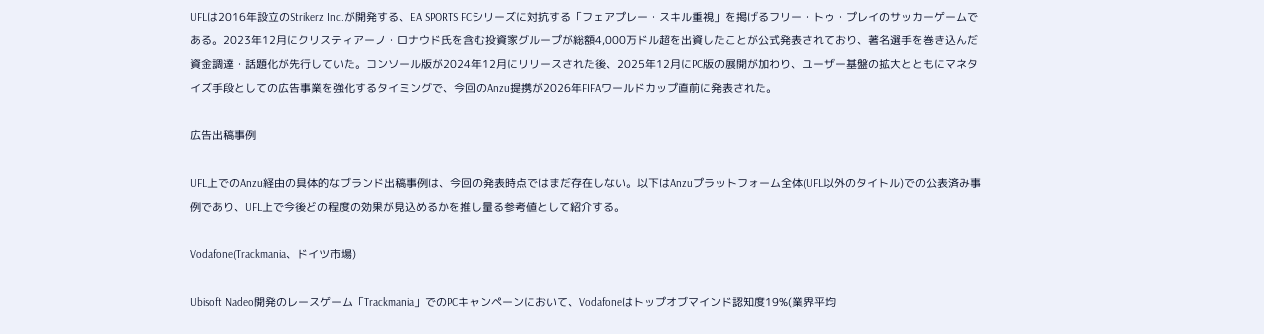UFLは2016年設立のStrikerz Inc.が開発する、EA SPORTS FCシリーズに対抗する「フェアプレー・スキル重視」を掲げるフリー・トゥ・プレイのサッカーゲームである。2023年12月にクリスティアーノ・ロナウド氏を含む投資家グループが総額4,000万ドル超を出資したことが公式発表されており、著名選手を巻き込んだ資金調達・話題化が先行していた。コンソール版が2024年12月にリリースされた後、2025年12月にPC版の展開が加わり、ユーザー基盤の拡大とともにマネタイズ手段としての広告事業を強化するタイミングで、今回のAnzu提携が2026年FIFAワールドカップ直前に発表された。

広告出稿事例

UFL上でのAnzu経由の具体的なブランド出稿事例は、今回の発表時点ではまだ存在しない。以下はAnzuプラットフォーム全体(UFL以外のタイトル)での公表済み事例であり、UFL上で今後どの程度の効果が見込めるかを推し量る参考値として紹介する。

Vodafone(Trackmania、ドイツ市場)

Ubisoft Nadeo開発のレースゲーム「Trackmania」でのPCキャンペーンにおいて、Vodafoneはトップオブマインド認知度19%(業界平均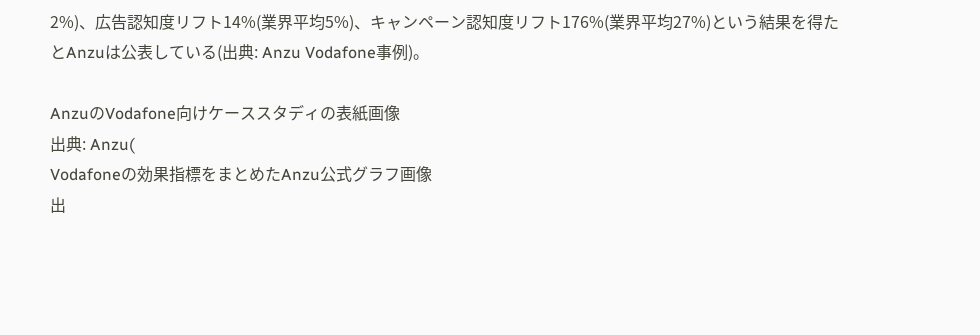2%)、広告認知度リフト14%(業界平均5%)、キャンペーン認知度リフト176%(業界平均27%)という結果を得たとAnzuは公表している(出典: Anzu Vodafone事例)。

AnzuのVodafone向けケーススタディの表紙画像
出典: Anzu(
Vodafoneの効果指標をまとめたAnzu公式グラフ画像
出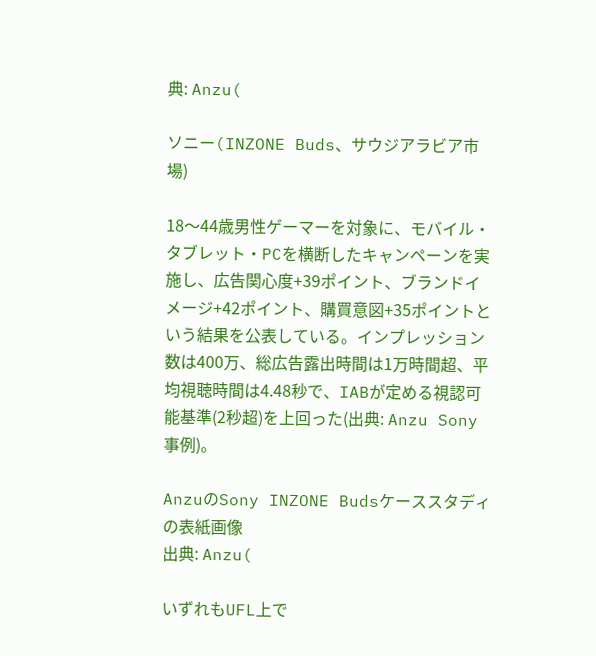典: Anzu(

ソニー(INZONE Buds、サウジアラビア市場)

18〜44歳男性ゲーマーを対象に、モバイル・タブレット・PCを横断したキャンペーンを実施し、広告関心度+39ポイント、ブランドイメージ+42ポイント、購買意図+35ポイントという結果を公表している。インプレッション数は400万、総広告露出時間は1万時間超、平均視聴時間は4.48秒で、IABが定める視認可能基準(2秒超)を上回った(出典: Anzu Sony事例)。

AnzuのSony INZONE Budsケーススタディの表紙画像
出典: Anzu(

いずれもUFL上で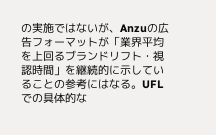の実施ではないが、Anzuの広告フォーマットが「業界平均を上回るブランドリフト・視認時間」を継続的に示していることの参考にはなる。UFLでの具体的な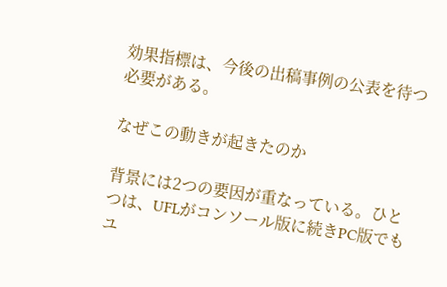効果指標は、今後の出稿事例の公表を待つ必要がある。

なぜこの動きが起きたのか

背景には2つの要因が重なっている。ひとつは、UFLがコンソール版に続きPC版でもユ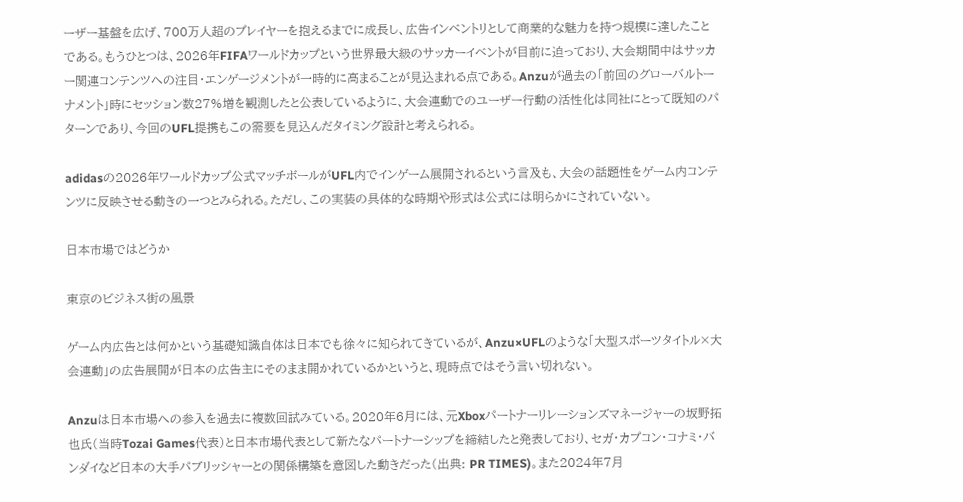ーザー基盤を広げ、700万人超のプレイヤーを抱えるまでに成長し、広告インベントリとして商業的な魅力を持つ規模に達したことである。もうひとつは、2026年FIFAワールドカップという世界最大級のサッカーイベントが目前に迫っており、大会期間中はサッカー関連コンテンツへの注目・エンゲージメントが一時的に高まることが見込まれる点である。Anzuが過去の「前回のグローバルトーナメント」時にセッション数27%増を観測したと公表しているように、大会連動でのユーザー行動の活性化は同社にとって既知のパターンであり、今回のUFL提携もこの需要を見込んだタイミング設計と考えられる。

adidasの2026年ワールドカップ公式マッチボールがUFL内でインゲーム展開されるという言及も、大会の話題性をゲーム内コンテンツに反映させる動きの一つとみられる。ただし、この実装の具体的な時期や形式は公式には明らかにされていない。

日本市場ではどうか

東京のビジネス街の風景

ゲーム内広告とは何かという基礎知識自体は日本でも徐々に知られてきているが、Anzu×UFLのような「大型スポーツタイトル×大会連動」の広告展開が日本の広告主にそのまま開かれているかというと、現時点ではそう言い切れない。

Anzuは日本市場への参入を過去に複数回試みている。2020年6月には、元Xboxパートナーリレーションズマネージャーの坂野拓也氏(当時Tozai Games代表)と日本市場代表として新たなパートナーシップを締結したと発表しており、セガ・カプコン・コナミ・バンダイなど日本の大手パブリッシャーとの関係構築を意図した動きだった(出典: PR TIMES)。また2024年7月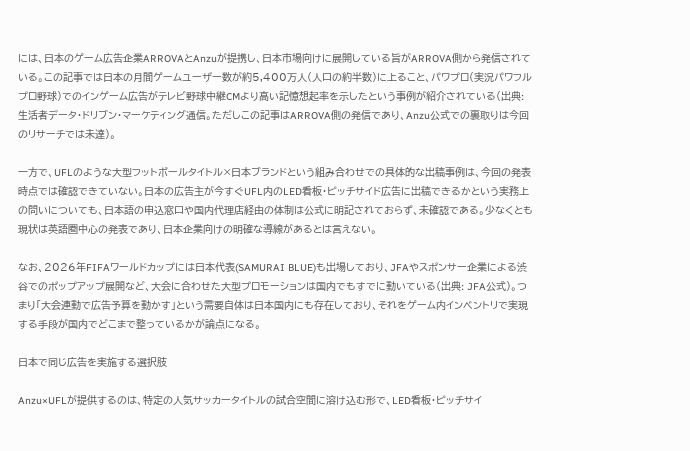には、日本のゲーム広告企業ARROVAとAnzuが提携し、日本市場向けに展開している旨がARROVA側から発信されている。この記事では日本の月間ゲームユーザー数が約5,400万人(人口の約半数)に上ること、パワプロ(実況パワフルプロ野球)でのインゲーム広告がテレビ野球中継CMより高い記憶想起率を示したという事例が紹介されている(出典: 生活者データ・ドリブン・マーケティング通信。ただしこの記事はARROVA側の発信であり、Anzu公式での裏取りは今回のリサーチでは未達)。

一方で、UFLのような大型フットボールタイトル×日本ブランドという組み合わせでの具体的な出稿事例は、今回の発表時点では確認できていない。日本の広告主が今すぐUFL内のLED看板・ピッチサイド広告に出稿できるかという実務上の問いについても、日本語の申込窓口や国内代理店経由の体制は公式に明記されておらず、未確認である。少なくとも現状は英語圏中心の発表であり、日本企業向けの明確な導線があるとは言えない。

なお、2026年FIFAワールドカップには日本代表(SAMURAI BLUE)も出場しており、JFAやスポンサー企業による渋谷でのポップアップ展開など、大会に合わせた大型プロモーションは国内でもすでに動いている(出典: JFA公式)。つまり「大会連動で広告予算を動かす」という需要自体は日本国内にも存在しており、それをゲーム内インベントリで実現する手段が国内でどこまで整っているかが論点になる。

日本で同じ広告を実施する選択肢

Anzu×UFLが提供するのは、特定の人気サッカータイトルの試合空間に溶け込む形で、LED看板・ピッチサイ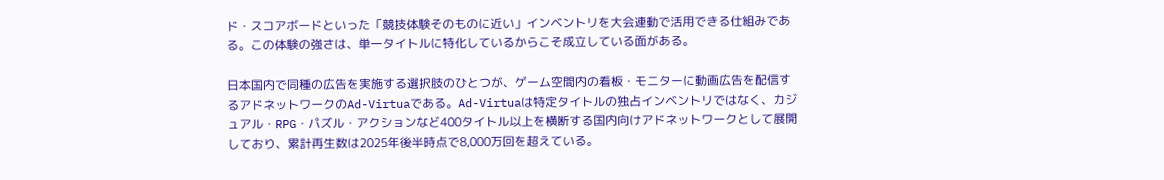ド・スコアボードといった「競技体験そのものに近い」インベントリを大会連動で活用できる仕組みである。この体験の強さは、単一タイトルに特化しているからこそ成立している面がある。

日本国内で同種の広告を実施する選択肢のひとつが、ゲーム空間内の看板・モニターに動画広告を配信するアドネットワークのAd-Virtuaである。Ad-Virtuaは特定タイトルの独占インベントリではなく、カジュアル・RPG・パズル・アクションなど400タイトル以上を横断する国内向けアドネットワークとして展開しており、累計再生数は2025年後半時点で8,000万回を超えている。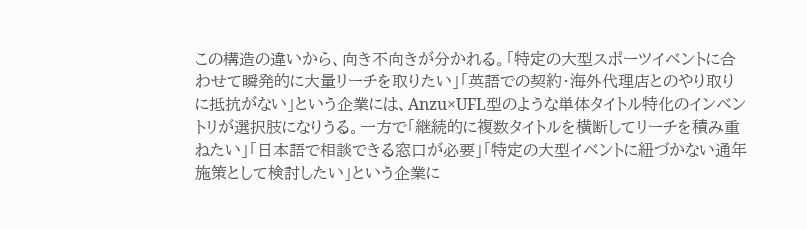この構造の違いから、向き不向きが分かれる。「特定の大型スポーツイベントに合わせて瞬発的に大量リーチを取りたい」「英語での契約・海外代理店とのやり取りに抵抗がない」という企業には、Anzu×UFL型のような単体タイトル特化のインベントリが選択肢になりうる。一方で「継続的に複数タイトルを横断してリーチを積み重ねたい」「日本語で相談できる窓口が必要」「特定の大型イベントに紐づかない通年施策として検討したい」という企業に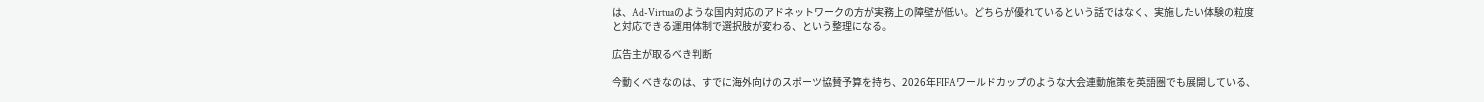は、Ad-Virtuaのような国内対応のアドネットワークの方が実務上の障壁が低い。どちらが優れているという話ではなく、実施したい体験の粒度と対応できる運用体制で選択肢が変わる、という整理になる。

広告主が取るべき判断

今動くべきなのは、すでに海外向けのスポーツ協賛予算を持ち、2026年FIFAワールドカップのような大会連動施策を英語圏でも展開している、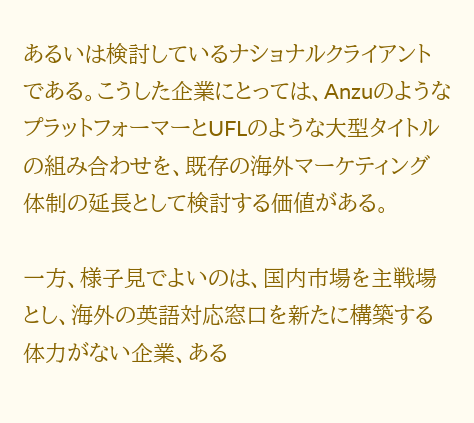あるいは検討しているナショナルクライアントである。こうした企業にとっては、AnzuのようなプラットフォーマーとUFLのような大型タイトルの組み合わせを、既存の海外マーケティング体制の延長として検討する価値がある。

一方、様子見でよいのは、国内市場を主戦場とし、海外の英語対応窓口を新たに構築する体力がない企業、ある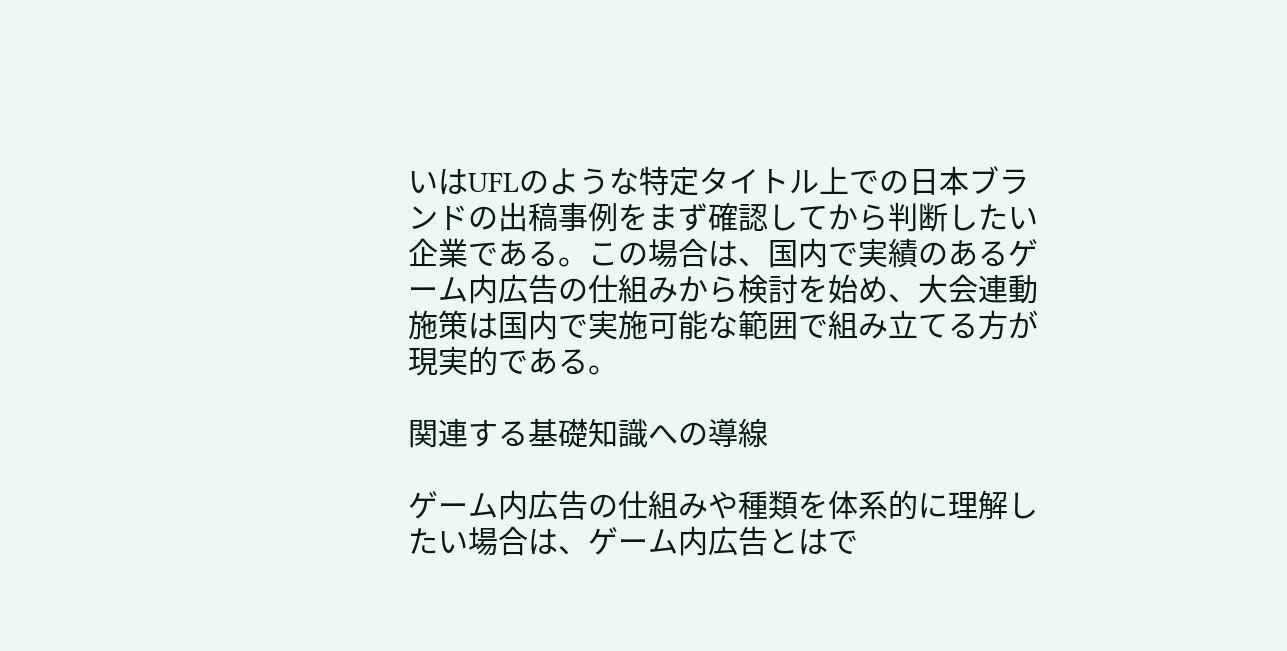いはUFLのような特定タイトル上での日本ブランドの出稿事例をまず確認してから判断したい企業である。この場合は、国内で実績のあるゲーム内広告の仕組みから検討を始め、大会連動施策は国内で実施可能な範囲で組み立てる方が現実的である。

関連する基礎知識への導線

ゲーム内広告の仕組みや種類を体系的に理解したい場合は、ゲーム内広告とはで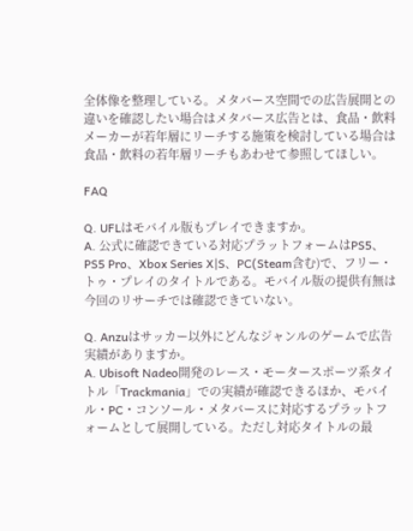全体像を整理している。メタバース空間での広告展開との違いを確認したい場合はメタバース広告とは、食品・飲料メーカーが若年層にリーチする施策を検討している場合は食品・飲料の若年層リーチもあわせて参照してほしい。

FAQ

Q. UFLはモバイル版もプレイできますか。
A. 公式に確認できている対応プラットフォームはPS5、PS5 Pro、Xbox Series X|S、PC(Steam含む)で、フリー・トゥ・プレイのタイトルである。モバイル版の提供有無は今回のリサーチでは確認できていない。

Q. Anzuはサッカー以外にどんなジャンルのゲームで広告実績がありますか。
A. Ubisoft Nadeo開発のレース・モータースポーツ系タイトル「Trackmania」での実績が確認できるほか、モバイル・PC・コンソール・メタバースに対応するプラットフォームとして展開している。ただし対応タイトルの最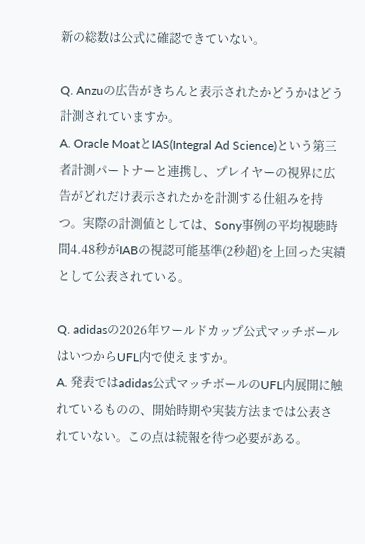新の総数は公式に確認できていない。

Q. Anzuの広告がきちんと表示されたかどうかはどう計測されていますか。
A. Oracle MoatとIAS(Integral Ad Science)という第三者計測パートナーと連携し、プレイヤーの視界に広告がどれだけ表示されたかを計測する仕組みを持つ。実際の計測値としては、Sony事例の平均視聴時間4.48秒がIABの視認可能基準(2秒超)を上回った実績として公表されている。

Q. adidasの2026年ワールドカップ公式マッチボールはいつからUFL内で使えますか。
A. 発表ではadidas公式マッチボールのUFL内展開に触れているものの、開始時期や実装方法までは公表されていない。この点は続報を待つ必要がある。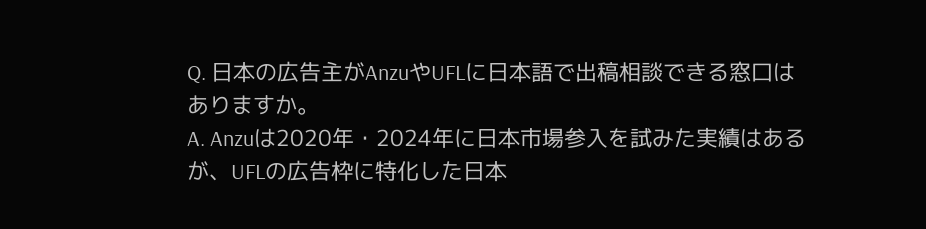Q. 日本の広告主がAnzuやUFLに日本語で出稿相談できる窓口はありますか。
A. Anzuは2020年・2024年に日本市場参入を試みた実績はあるが、UFLの広告枠に特化した日本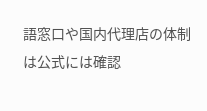語窓口や国内代理店の体制は公式には確認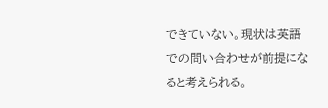できていない。現状は英語での問い合わせが前提になると考えられる。